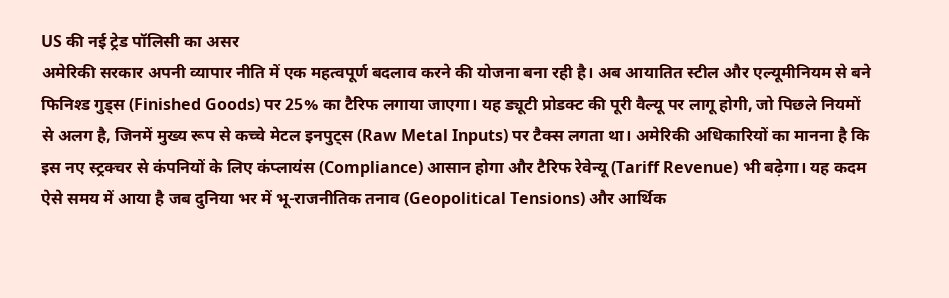US की नई ट्रेड पॉलिसी का असर
अमेरिकी सरकार अपनी व्यापार नीति में एक महत्वपूर्ण बदलाव करने की योजना बना रही है। अब आयातित स्टील और एल्यूमीनियम से बने फिनिश्ड गुड्स (Finished Goods) पर 25% का टैरिफ लगाया जाएगा। यह ड्यूटी प्रोडक्ट की पूरी वैल्यू पर लागू होगी, जो पिछले नियमों से अलग है, जिनमें मुख्य रूप से कच्चे मेटल इनपुट्स (Raw Metal Inputs) पर टैक्स लगता था। अमेरिकी अधिकारियों का मानना है कि इस नए स्ट्रक्चर से कंपनियों के लिए कंप्लायंस (Compliance) आसान होगा और टैरिफ रेवेन्यू (Tariff Revenue) भी बढ़ेगा। यह कदम ऐसे समय में आया है जब दुनिया भर में भू-राजनीतिक तनाव (Geopolitical Tensions) और आर्थिक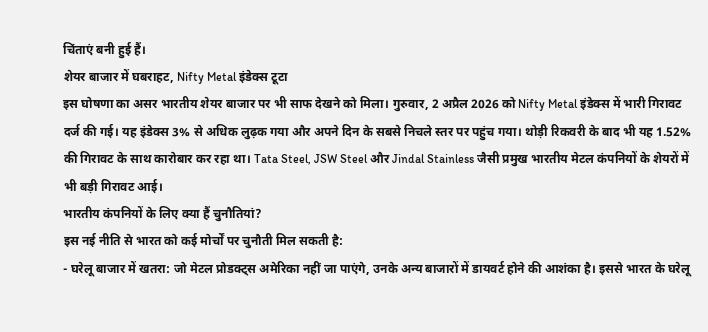चिंताएं बनी हुई हैं।
शेयर बाजार में घबराहट, Nifty Metal इंडेक्स टूटा
इस घोषणा का असर भारतीय शेयर बाजार पर भी साफ देखने को मिला। गुरुवार, 2 अप्रैल 2026 को Nifty Metal इंडेक्स में भारी गिरावट दर्ज की गई। यह इंडेक्स 3% से अधिक लुढ़क गया और अपने दिन के सबसे निचले स्तर पर पहुंच गया। थोड़ी रिकवरी के बाद भी यह 1.52% की गिरावट के साथ कारोबार कर रहा था। Tata Steel, JSW Steel और Jindal Stainless जैसी प्रमुख भारतीय मेटल कंपनियों के शेयरों में भी बड़ी गिरावट आई।
भारतीय कंपनियों के लिए क्या हैं चुनौतियां?
इस नई नीति से भारत को कई मोर्चों पर चुनौती मिल सकती है:
- घरेलू बाजार में खतरा: जो मेटल प्रोडक्ट्स अमेरिका नहीं जा पाएंगे, उनके अन्य बाजारों में डायवर्ट होने की आशंका है। इससे भारत के घरेलू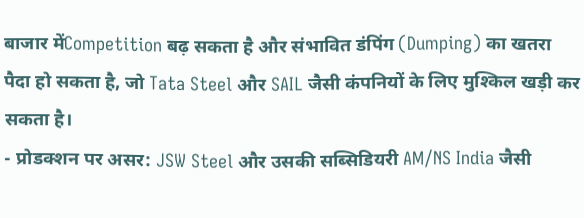बाजार मेंCompetition बढ़ सकता है और संभावित डंपिंग (Dumping) का खतरा पैदा हो सकता है, जो Tata Steel और SAIL जैसी कंपनियों के लिए मुश्किल खड़ी कर सकता है।
- प्रोडक्शन पर असर: JSW Steel और उसकी सब्सिडियरी AM/NS India जैसी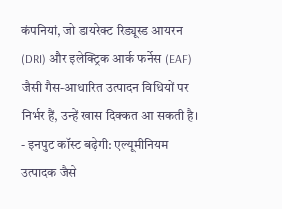कंपनियां, जो डायरेक्ट रिड्यूस्ड आयरन (DRI) और इलेक्ट्रिक आर्क फर्नेस (EAF) जैसी गैस-आधारित उत्पादन विधियों पर निर्भर हैं, उन्हें खास दिक्कत आ सकती है।
- इनपुट कॉस्ट बढ़ेगी: एल्यूमीनियम उत्पादक जैसे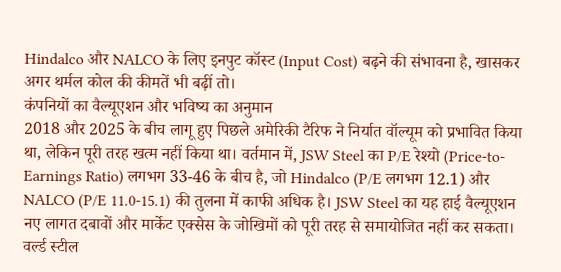Hindalco और NALCO के लिए इनपुट कॉस्ट (Input Cost) बढ़ने की संभावना है, खासकर अगर थर्मल कोल की कीमतें भी बढ़ीं तो।
कंपनियों का वैल्यूएशन और भविष्य का अनुमान
2018 और 2025 के बीच लागू हुए पिछले अमेरिकी टैरिफ ने निर्यात वॉल्यूम को प्रभावित किया था, लेकिन पूरी तरह खत्म नहीं किया था। वर्तमान में, JSW Steel का P/E रेश्यो (Price-to-Earnings Ratio) लगभग 33-46 के बीच है, जो Hindalco (P/E लगभग 12.1) और NALCO (P/E 11.0-15.1) की तुलना में काफी अधिक है। JSW Steel का यह हाई वैल्यूएशन नए लागत दबावों और मार्केट एक्सेस के जोखिमों को पूरी तरह से समायोजित नहीं कर सकता।
वर्ल्ड स्टील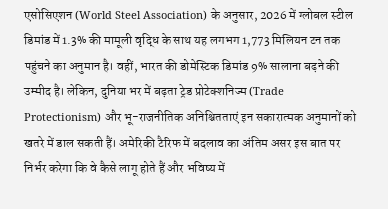एसोसिएशन (World Steel Association) के अनुसार, 2026 में ग्लोबल स्टील डिमांड में 1.3% की मामूली वृद्धि के साथ यह लगभग 1,773 मिलियन टन तक पहुंचने का अनुमान है। वहीं, भारत की डोमेस्टिक डिमांड 9% सालाना बढ़ने की उम्मीद है। लेकिन, दुनिया भर में बढ़ता ट्रेड प्रोटेक्शनिज्म (Trade Protectionism) और भू-राजनीतिक अनिश्चितताएं इन सकारात्मक अनुमानों को खतरे में डाल सकती हैं। अमेरिकी टैरिफ में बदलाव का अंतिम असर इस बात पर निर्भर करेगा कि वे कैसे लागू होते हैं और भविष्य में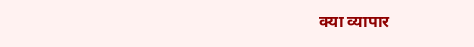क्या व्यापार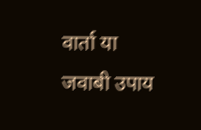वार्ता या जवाबी उपाय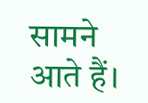सामने आते हैं।